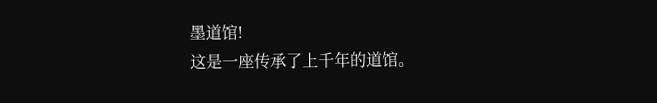墨道馆!
这是一座传承了上千年的道馆。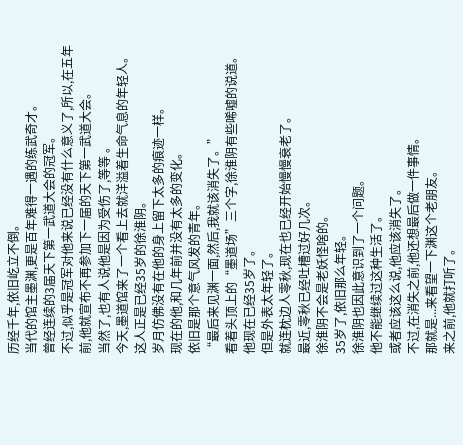历经千年,依旧屹立不倒。
当代的馆主墨渊,更是百年难得一遇的练武奇才。
曾经连续的3届天下第一武道大会的冠军。
不过,似乎是冠军对他来说已经没有什么意义了,所以,在五年前,他就宣布不再参加下一届的天下第一武道大会。
当然了,也有人说他是因为受伤了,等等 。
今天,墨道馆来了一个看上去就洋溢着生命气息的年轻人。
这人正是已经35岁的徐淮阴。
岁月仿佛没有在他的身上留下太多的痕迹一样。
现在的他,和几年前并没有太多的变化。
依旧是那个意气风发的青年。
“最后来见渊一面,然后,我就该消失了。”
看着头顶上的“墨道场”三个字,徐淮阴有些唏嘘的说道。
他现在已经35岁了。
但是外表太年轻了。
就连枕边人零秋,现在也已经开始慢慢衰老了。
最近,零秋已经吐槽过好几次。
徐淮阴不会是老妖怪啥的。
35岁了,依旧那么年轻。
徐淮阴也因此意识到了一个问题。
他不能继续过这种生活了。
或者应该这么说,他应该消失了。
不过,在消失之前,他还想最后做一件事情。
那就是...来看望一下渊这个老朋友。
来之前,他就打听了。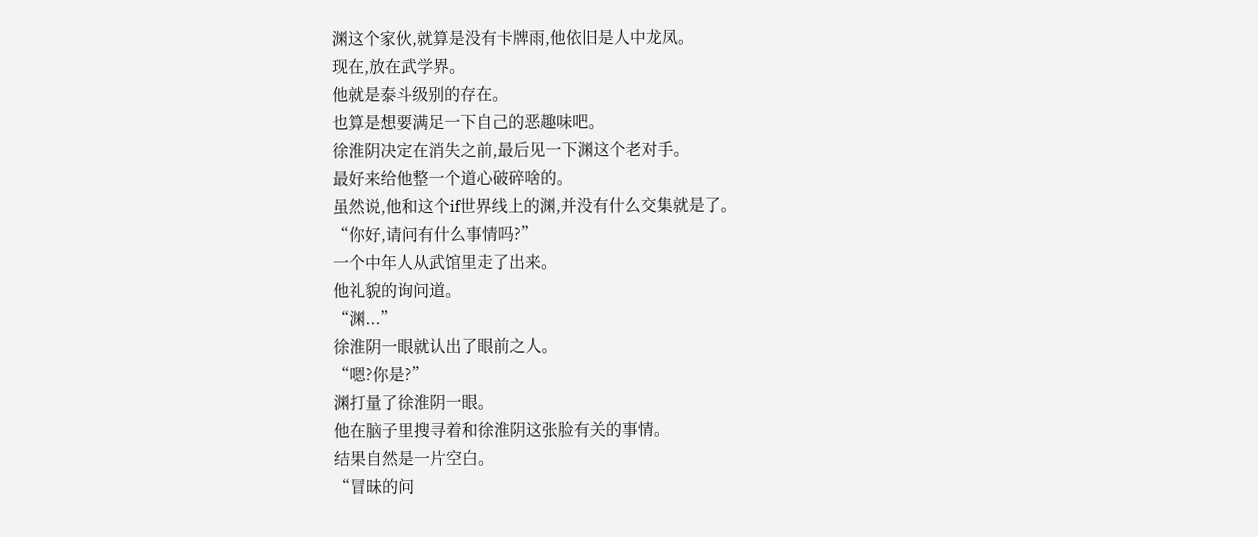渊这个家伙,就算是没有卡牌雨,他依旧是人中龙凤。
现在,放在武学界。
他就是泰斗级别的存在。
也算是想要满足一下自己的恶趣味吧。
徐淮阴决定在消失之前,最后见一下渊这个老对手。
最好来给他整一个道心破碎啥的。
虽然说,他和这个if世界线上的渊,并没有什么交集就是了。
“你好,请问有什么事情吗?”
一个中年人从武馆里走了出来。
他礼貌的询问道。
“渊...”
徐淮阴一眼就认出了眼前之人。
“嗯?你是?”
渊打量了徐淮阴一眼。
他在脑子里搜寻着和徐淮阴这张脸有关的事情。
结果自然是一片空白。
“冒昧的问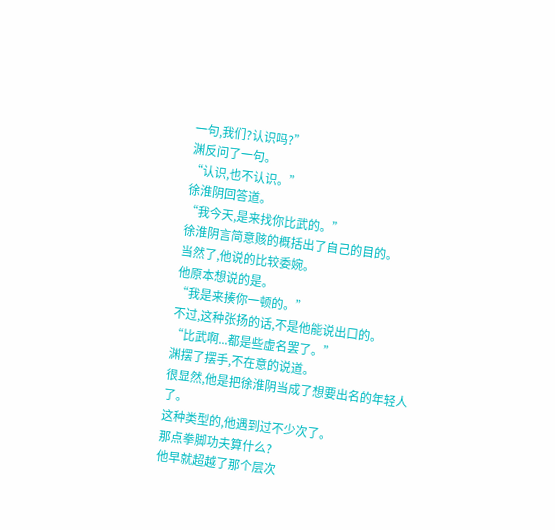一句,我们?认识吗?”
渊反问了一句。
“认识,也不认识。”
徐淮阴回答道。
“我今天,是来找你比武的。”
徐淮阴言简意赅的概括出了自己的目的。
当然了,他说的比较委婉。
他原本想说的是。
“我是来揍你一顿的。”
不过,这种张扬的话,不是他能说出口的。
“比武啊...都是些虚名罢了。”
渊摆了摆手,不在意的说道。
很显然,他是把徐淮阴当成了想要出名的年轻人了。
这种类型的,他遇到过不少次了。
那点拳脚功夫算什么?
他早就超越了那个层次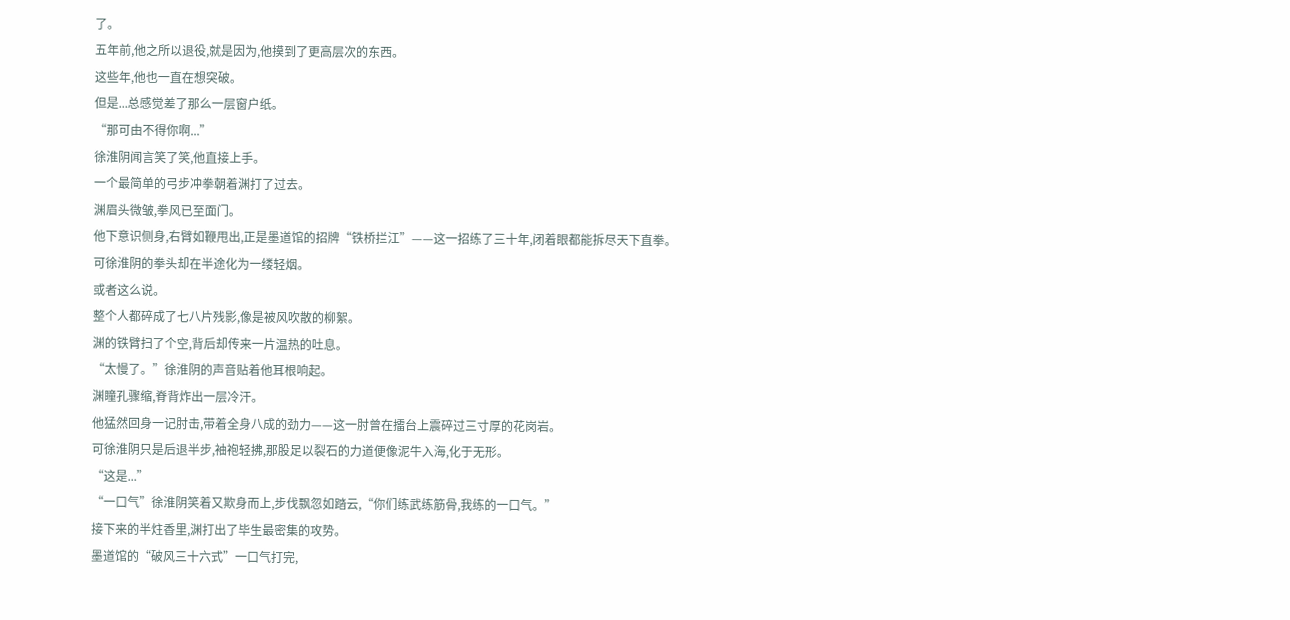了。
五年前,他之所以退役,就是因为,他摸到了更高层次的东西。
这些年,他也一直在想突破。
但是...总感觉差了那么一层窗户纸。
“那可由不得你啊...”
徐淮阴闻言笑了笑,他直接上手。
一个最简单的弓步冲拳朝着渊打了过去。
渊眉头微皱,拳风已至面门。
他下意识侧身,右臂如鞭甩出,正是墨道馆的招牌“铁桥拦江”——这一招练了三十年,闭着眼都能拆尽天下直拳。
可徐淮阴的拳头却在半途化为一缕轻烟。
或者这么说。
整个人都碎成了七八片残影,像是被风吹散的柳絮。
渊的铁臂扫了个空,背后却传来一片温热的吐息。
“太慢了。”徐淮阴的声音贴着他耳根响起。
渊瞳孔骤缩,脊背炸出一层冷汗。
他猛然回身一记肘击,带着全身八成的劲力——这一肘曾在擂台上震碎过三寸厚的花岗岩。
可徐淮阴只是后退半步,袖袍轻拂,那股足以裂石的力道便像泥牛入海,化于无形。
“这是...”
“一口气”徐淮阴笑着又欺身而上,步伐飘忽如踏云,“你们练武练筋骨,我练的一口气。”
接下来的半炷香里,渊打出了毕生最密集的攻势。
墨道馆的“破风三十六式”一口气打完,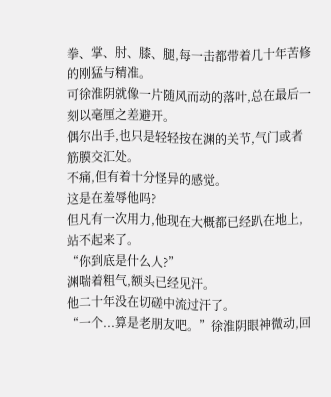拳、掌、肘、膝、腿,每一击都带着几十年苦修的刚猛与精准。
可徐淮阴就像一片随风而动的落叶,总在最后一刻以毫厘之差避开。
偶尔出手,也只是轻轻按在渊的关节,气门或者筋膜交汇处。
不痛,但有着十分怪异的感觉。
这是在羞辱他吗?
但凡有一次用力,他现在大概都已经趴在地上,站不起来了。
“你到底是什么人?”
渊喘着粗气,额头已经见汗。
他二十年没在切磋中流过汗了。
“一个...算是老朋友吧。”徐淮阴眼神微动,回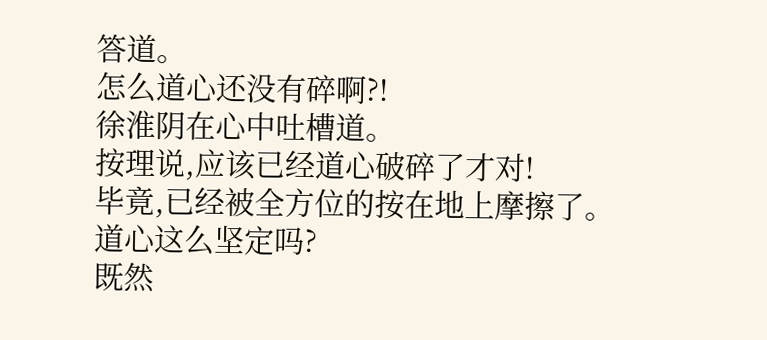答道。
怎么道心还没有碎啊?!
徐淮阴在心中吐槽道。
按理说,应该已经道心破碎了才对!
毕竟,已经被全方位的按在地上摩擦了。
道心这么坚定吗?
既然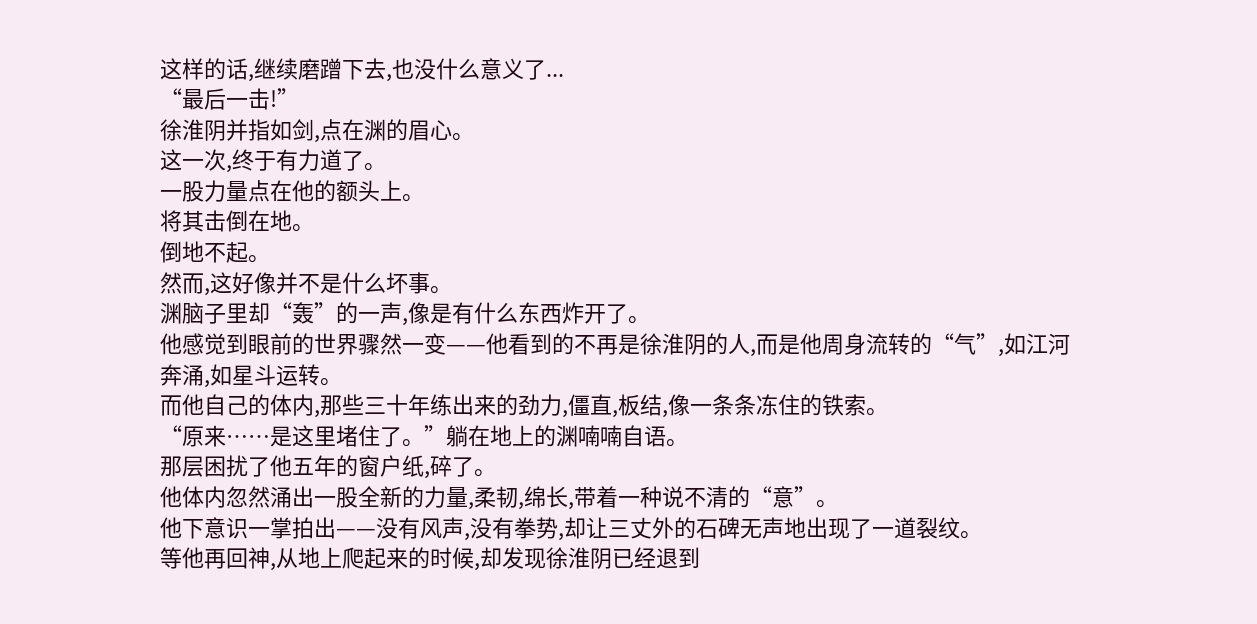这样的话,继续磨蹭下去,也没什么意义了...
“最后一击!”
徐淮阴并指如剑,点在渊的眉心。
这一次,终于有力道了。
一股力量点在他的额头上。
将其击倒在地。
倒地不起。
然而,这好像并不是什么坏事。
渊脑子里却“轰”的一声,像是有什么东西炸开了。
他感觉到眼前的世界骤然一变——他看到的不再是徐淮阴的人,而是他周身流转的“气”,如江河奔涌,如星斗运转。
而他自己的体内,那些三十年练出来的劲力,僵直,板结,像一条条冻住的铁索。
“原来……是这里堵住了。”躺在地上的渊喃喃自语。
那层困扰了他五年的窗户纸,碎了。
他体内忽然涌出一股全新的力量,柔韧,绵长,带着一种说不清的“意”。
他下意识一掌拍出——没有风声,没有拳势,却让三丈外的石碑无声地出现了一道裂纹。
等他再回神,从地上爬起来的时候,却发现徐淮阴已经退到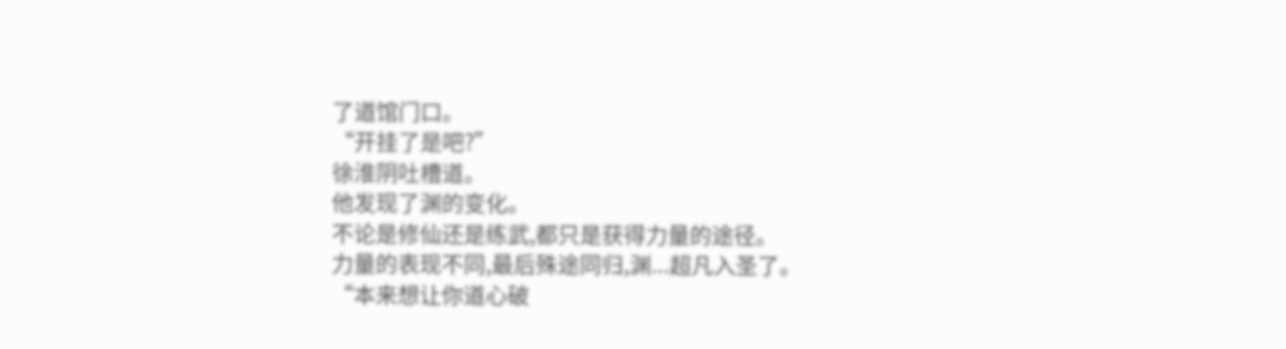了道馆门口。
“开挂了是吧?”
徐淮阴吐槽道。
他发现了渊的变化。
不论是修仙还是练武,都只是获得力量的途径。
力量的表现不同,最后殊途同归,渊...超凡入圣了。
“本来想让你道心破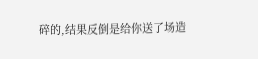碎的,结果反倒是给你送了场造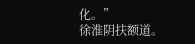化。”
徐淮阴扶额道。